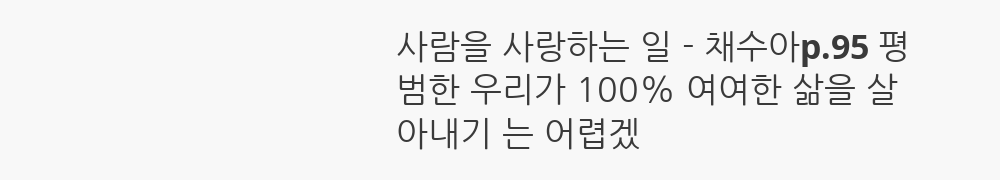사람을 사랑하는 일 - 채수아p.95 평범한 우리가 100% 여여한 삶을 살아내기 는 어렵겠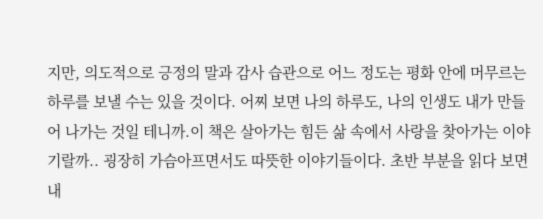지만, 의도적으로 긍정의 말과 감사 습관으로 어느 정도는 평화 안에 머무르는 하루를 보낼 수는 있을 것이다. 어찌 보면 나의 하루도, 나의 인생도 내가 만들어 나가는 것일 테니까.이 책은 살아가는 힘든 삶 속에서 사랑을 찾아가는 이야기랄까.. 굉장히 가슴아프면서도 따뜻한 이야기들이다. 초반 부분을 읽다 보면 내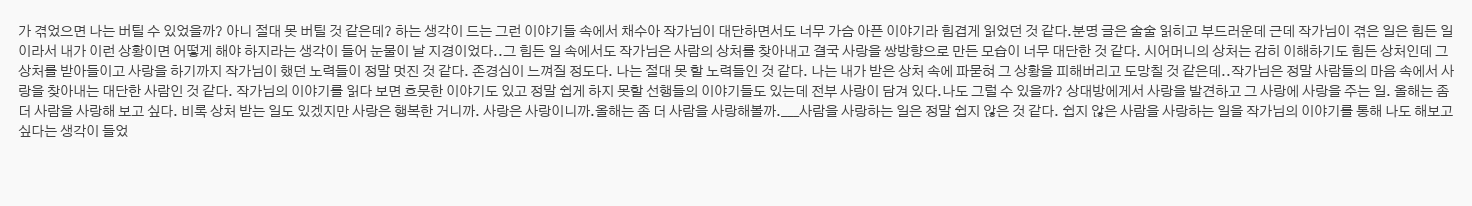가 겪었으면 나는 버틸 수 있었을까? 아니 절대 못 버틸 것 같은데? 하는 생각이 드는 그런 이야기들 속에서 채수아 작가님이 대단하면서도 너무 가슴 아픈 이야기라 힘겹게 읽었던 것 같다.분명 글은 술술 읽히고 부드러운데 근데 작가님이 겪은 일은 힘든 일이라서 내가 이런 상황이면 어떻게 해야 하지라는 생각이 들어 눈물이 날 지경이었다..그 힘든 일 속에서도 작가님은 사람의 상처를 찾아내고 결국 사랑을 쌍방향으로 만든 모습이 너무 대단한 것 같다. 시어머니의 상처는 감히 이해하기도 힘든 상처인데 그 상처를 받아들이고 사랑을 하기까지 작가님이 했던 노력들이 정말 멋진 것 같다. 존경심이 느껴질 정도다. 나는 절대 못 할 노력들인 것 같다. 나는 내가 받은 상처 속에 파묻혀 그 상황을 피해버리고 도망칠 것 같은데..작가님은 정말 사람들의 마음 속에서 사랑을 찾아내는 대단한 사람인 것 같다. 작가님의 이야기를 읽다 보면 흐뭇한 이야기도 있고 정말 쉽게 하지 못할 선행들의 이야기들도 있는데 전부 사랑이 담겨 있다.나도 그럴 수 있을까? 상대방에게서 사랑을 발견하고 그 사랑에 사랑을 주는 일. 올해는 좀 더 사람을 사랑해 보고 싶다. 비록 상처 받는 일도 있겠지만 사랑은 행복한 거니까. 사랑은 사랑이니까.올해는 좀 더 사람을 사랑해볼까.___사람을 사랑하는 일은 정말 쉽지 않은 것 같다. 쉽지 않은 사람을 사랑하는 일을 작가님의 이야기를 통해 나도 해보고 싶다는 생각이 들었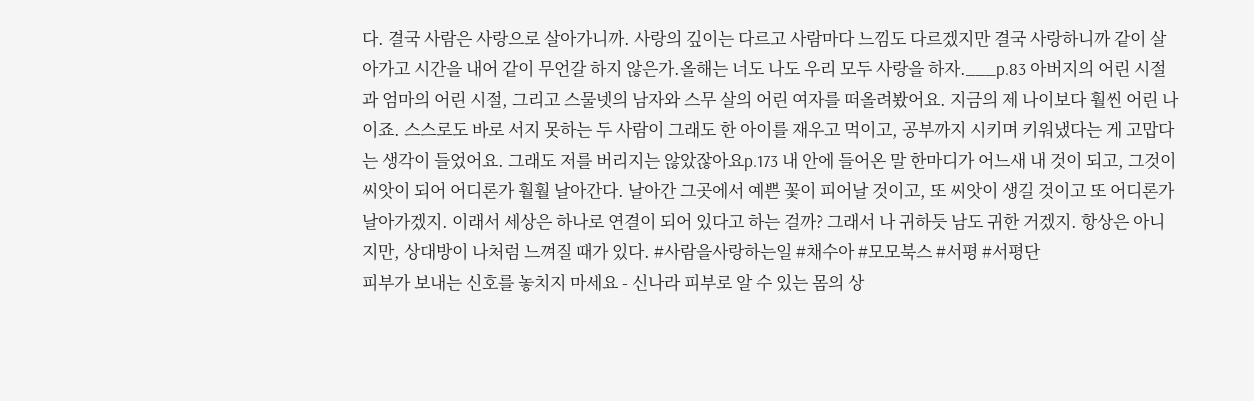다. 결국 사람은 사랑으로 살아가니까. 사랑의 깊이는 다르고 사람마다 느낌도 다르겠지만 결국 사랑하니까 같이 살아가고 시간을 내어 같이 무언갈 하지 않은가.올해는 너도 나도 우리 모두 사랑을 하자.___p.83 아버지의 어린 시절과 엄마의 어린 시절, 그리고 스물넷의 남자와 스무 살의 어린 여자를 떠올려봤어요. 지금의 제 나이보다 훨씬 어린 나이죠. 스스로도 바로 서지 못하는 두 사람이 그래도 한 아이를 재우고 먹이고, 공부까지 시키며 키워냈다는 게 고맙다는 생각이 들었어요. 그래도 저를 버리지는 않았잖아요p.173 내 안에 들어온 말 한마디가 어느새 내 것이 되고, 그것이 씨앗이 되어 어디론가 훨훨 날아간다. 날아간 그곳에서 예쁜 꽃이 피어날 것이고, 또 씨앗이 생길 것이고 또 어디론가 날아가겠지. 이래서 세상은 하나로 연결이 되어 있다고 하는 걸까? 그래서 나 귀하듯 남도 귀한 거겠지. 항상은 아니지만, 상대방이 나처럼 느껴질 때가 있다. #사람을사랑하는일 #채수아 #모모북스 #서평 #서평단
피부가 보내는 신호를 놓치지 마세요 - 신나라 피부로 알 수 있는 몸의 상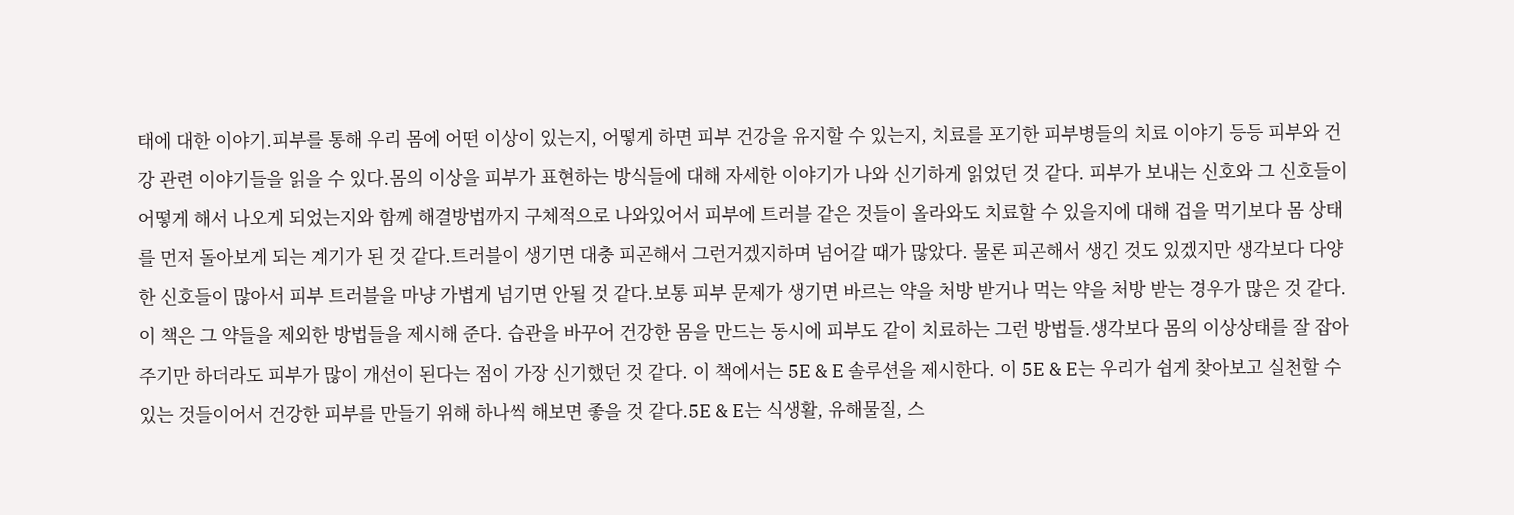태에 대한 이야기.피부를 통해 우리 몸에 어떤 이상이 있는지, 어떻게 하면 피부 건강을 유지할 수 있는지, 치료를 포기한 피부병들의 치료 이야기 등등 피부와 건강 관련 이야기들을 읽을 수 있다.몸의 이상을 피부가 표현하는 방식들에 대해 자세한 이야기가 나와 신기하게 읽었던 것 같다. 피부가 보내는 신호와 그 신호들이 어떻게 해서 나오게 되었는지와 함께 해결방법까지 구체적으로 나와있어서 피부에 트러블 같은 것들이 올라와도 치료할 수 있을지에 대해 겁을 먹기보다 몸 상태를 먼저 돌아보게 되는 계기가 된 것 같다.트러블이 생기면 대충 피곤해서 그런거겠지하며 넘어갈 때가 많았다. 물론 피곤해서 생긴 것도 있겠지만 생각보다 다양한 신호들이 많아서 피부 트러블을 마냥 가볍게 넘기면 안될 것 같다.보통 피부 문제가 생기면 바르는 약을 처방 받거나 먹는 약을 처방 받는 경우가 많은 것 같다. 이 책은 그 약들을 제외한 방법들을 제시해 준다. 습관을 바꾸어 건강한 몸을 만드는 동시에 피부도 같이 치료하는 그런 방법들.생각보다 몸의 이상상태를 잘 잡아주기만 하더라도 피부가 많이 개선이 된다는 점이 가장 신기했던 것 같다. 이 책에서는 5E & E 솔루션을 제시한다. 이 5E & E는 우리가 쉽게 찾아보고 실천할 수 있는 것들이어서 건강한 피부를 만들기 위해 하나씩 해보면 좋을 것 같다.5E & E는 식생활, 유해물질, 스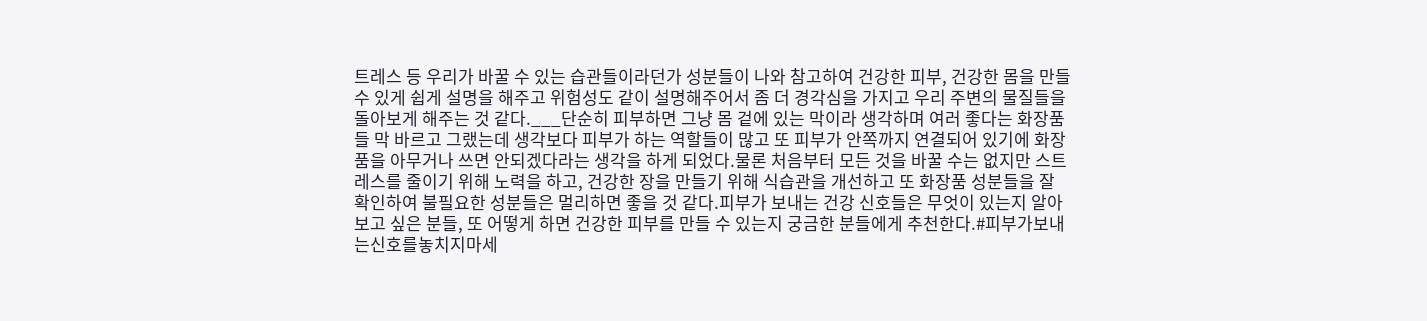트레스 등 우리가 바꿀 수 있는 습관들이라던가 성분들이 나와 참고하여 건강한 피부, 건강한 몸을 만들 수 있게 쉽게 설명을 해주고 위험성도 같이 설명해주어서 좀 더 경각심을 가지고 우리 주변의 물질들을 돌아보게 해주는 것 같다.___단순히 피부하면 그냥 몸 겉에 있는 막이라 생각하며 여러 좋다는 화장품들 막 바르고 그랬는데 생각보다 피부가 하는 역할들이 많고 또 피부가 안쪽까지 연결되어 있기에 화장품을 아무거나 쓰면 안되겠다라는 생각을 하게 되었다.물론 처음부터 모든 것을 바꿀 수는 없지만 스트레스를 줄이기 위해 노력을 하고, 건강한 장을 만들기 위해 식습관을 개선하고 또 화장품 성분들을 잘 확인하여 불필요한 성분들은 멀리하면 좋을 것 같다.피부가 보내는 건강 신호들은 무엇이 있는지 알아보고 싶은 분들, 또 어떻게 하면 건강한 피부를 만들 수 있는지 궁금한 분들에게 추천한다.#피부가보내는신호를놓치지마세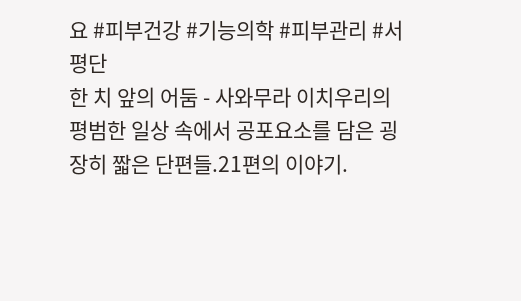요 #피부건강 #기능의학 #피부관리 #서평단
한 치 앞의 어둠 - 사와무라 이치우리의 평범한 일상 속에서 공포요소를 담은 굉장히 짧은 단편들.21편의 이야기.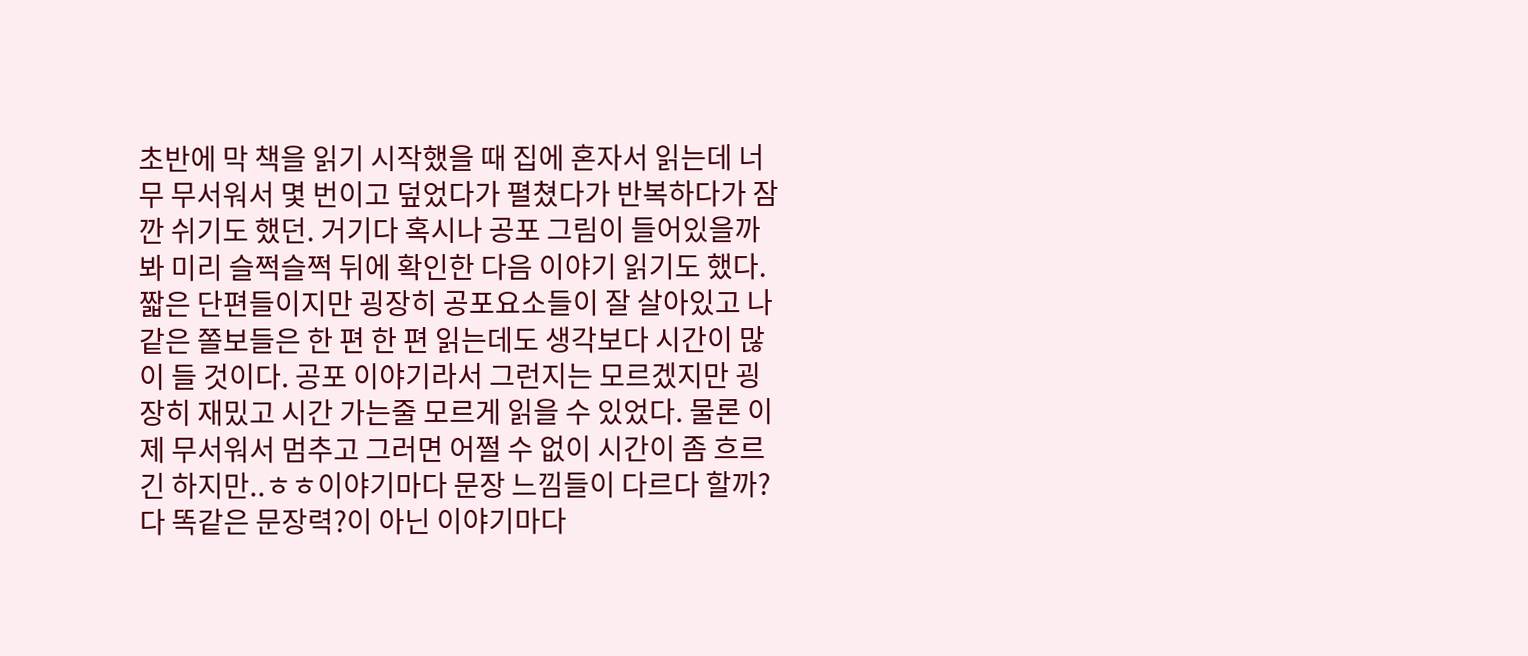초반에 막 책을 읽기 시작했을 때 집에 혼자서 읽는데 너무 무서워서 몇 번이고 덮었다가 펼쳤다가 반복하다가 잠깐 쉬기도 했던. 거기다 혹시나 공포 그림이 들어있을까봐 미리 슬쩍슬쩍 뒤에 확인한 다음 이야기 읽기도 했다. 짧은 단편들이지만 굉장히 공포요소들이 잘 살아있고 나같은 쫄보들은 한 편 한 편 읽는데도 생각보다 시간이 많이 들 것이다. 공포 이야기라서 그런지는 모르겠지만 굉장히 재밌고 시간 가는줄 모르게 읽을 수 있었다. 물론 이제 무서워서 멈추고 그러면 어쩔 수 없이 시간이 좀 흐르긴 하지만..ㅎㅎ이야기마다 문장 느낌들이 다르다 할까? 다 똑같은 문장력?이 아닌 이야기마다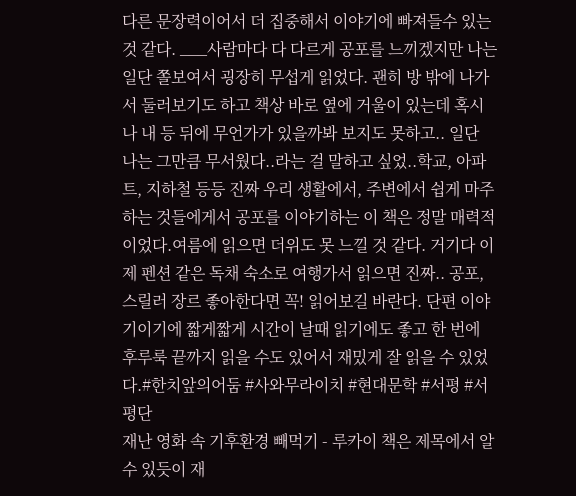다른 문장력이어서 더 집중해서 이야기에 빠져들수 있는 것 같다. ___사람마다 다 다르게 공포를 느끼겠지만 나는 일단 쫄보여서 굉장히 무섭게 읽었다. 괜히 방 밖에 나가서 둘러보기도 하고 책상 바로 옆에 거울이 있는데 혹시나 내 등 뒤에 무언가가 있을까봐 보지도 못하고.. 일단 나는 그만큼 무서웠다..라는 걸 말하고 싶었..학교, 아파트, 지하철 등등 진짜 우리 생활에서, 주변에서 쉽게 마주하는 것들에게서 공포를 이야기하는 이 책은 정말 매력적이었다.여름에 읽으면 더위도 못 느낄 것 같다. 거기다 이제 펜션 같은 독채 숙소로 여행가서 읽으면 진짜.. 공포, 스릴러 장르 좋아한다면 꼭! 읽어보길 바란다. 단편 이야기이기에 짧게짧게 시간이 날때 읽기에도 좋고 한 번에 후루룩 끝까지 읽을 수도 있어서 재밌게 잘 읽을 수 있었다.#한치앞의어둠 #사와무라이치 #현대문학 #서평 #서평단
재난 영화 속 기후환경 빼먹기 - 루카이 책은 제목에서 알 수 있듯이 재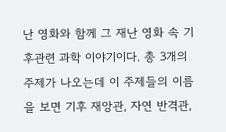난 영화와 함께 그 재난 영화 속 기후관련 과학 이야기이다. 총 3개의 주제가 나오는데 이 주제들의 이름을 보면 기후 재앙관, 자연 반격관,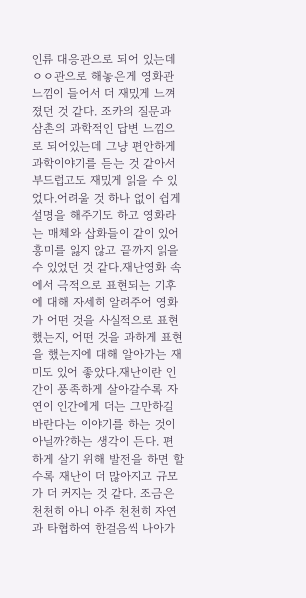인류 대응관으로 되어 있는데 ㅇㅇ관으로 해놓은게 영화관 느낌이 들어서 더 재밌게 느껴졌던 것 같다. 조카의 질문과 삼촌의 과학적인 답변 느낌으로 되어있는데 그냥 편안하게 과학이야기를 듣는 것 같아서 부드럽고도 재밌게 읽을 수 있었다.어려울 것 하나 없이 쉽게 설명을 해주기도 하고 영화라는 매체와 삽화들이 같이 있어 흥미를 잃지 않고 끝까지 읽을 수 있었던 것 같다.재난영화 속에서 극적으로 표현되는 기후에 대해 자세히 알려주어 영화가 어떤 것을 사실적으로 표현했는지, 어떤 것을 과하게 표현을 했는지에 대해 알아가는 재미도 있어 좋았다.재난이란 인간이 풍족하게 살아갈수록 자연이 인간에게 더는 그만하길 바란다는 이야기를 하는 것이 아닐까?하는 생각이 든다. 편하게 살기 위해 발전을 하면 할수록 재난이 더 많아지고 규모가 더 커지는 것 같다. 조금은 천천히 아니 아주 천천히 자연과 타협하여 한걸음씩 나아가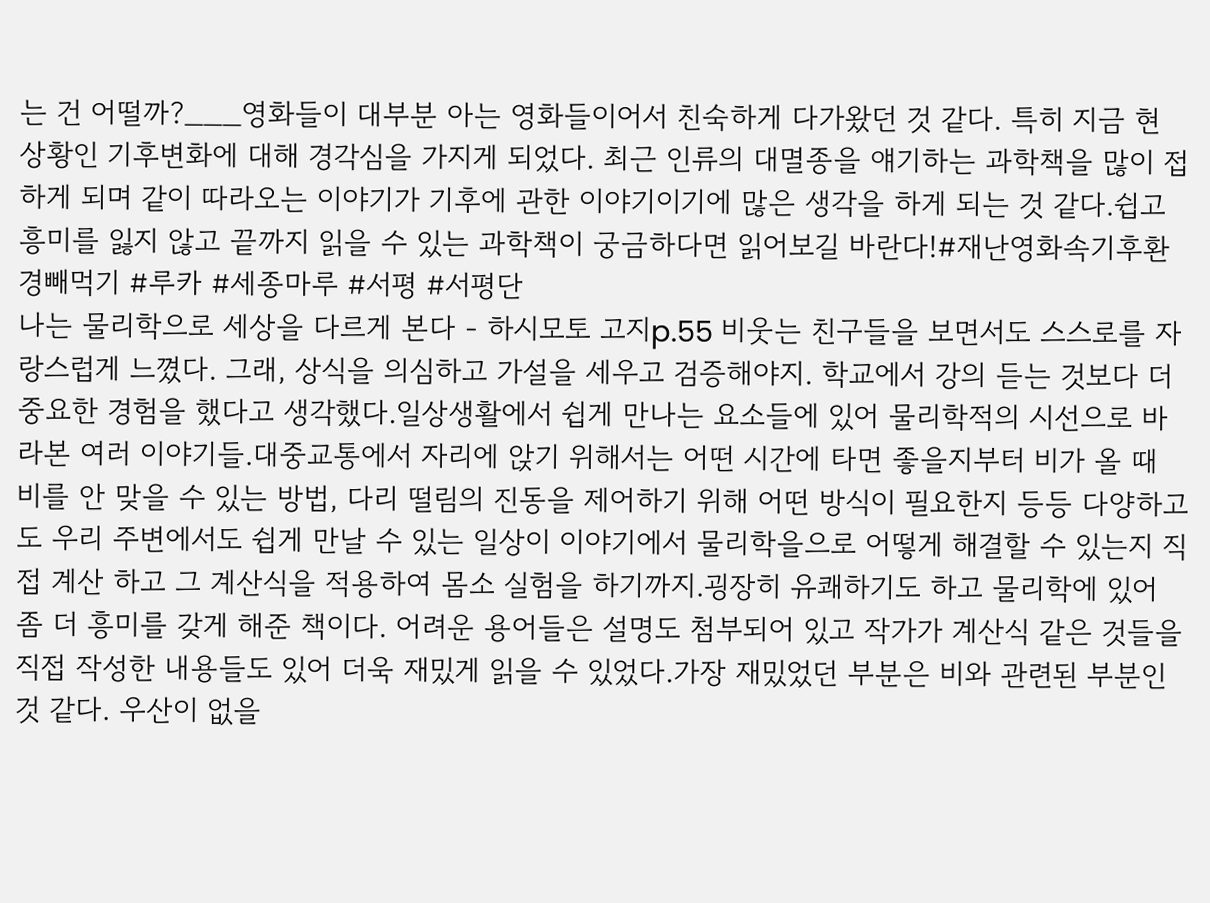는 건 어떨까?___영화들이 대부분 아는 영화들이어서 친숙하게 다가왔던 것 같다. 특히 지금 현 상황인 기후변화에 대해 경각심을 가지게 되었다. 최근 인류의 대멸종을 얘기하는 과학책을 많이 접하게 되며 같이 따라오는 이야기가 기후에 관한 이야기이기에 많은 생각을 하게 되는 것 같다.쉽고 흥미를 잃지 않고 끝까지 읽을 수 있는 과학책이 궁금하다면 읽어보길 바란다!#재난영화속기후환경빼먹기 #루카 #세종마루 #서평 #서평단
나는 물리학으로 세상을 다르게 본다 - 하시모토 고지p.55 비웃는 친구들을 보면서도 스스로를 자랑스럽게 느꼈다. 그래, 상식을 의심하고 가설을 세우고 검증해야지. 학교에서 강의 듣는 것보다 더 중요한 경험을 했다고 생각했다.일상생활에서 쉽게 만나는 요소들에 있어 물리학적의 시선으로 바라본 여러 이야기들.대중교통에서 자리에 앉기 위해서는 어떤 시간에 타면 좋을지부터 비가 올 때 비를 안 맞을 수 있는 방법, 다리 떨림의 진동을 제어하기 위해 어떤 방식이 필요한지 등등 다양하고도 우리 주변에서도 쉽게 만날 수 있는 일상이 이야기에서 물리학을으로 어떻게 해결할 수 있는지 직접 계산 하고 그 계산식을 적용하여 몸소 실험을 하기까지.굉장히 유쾌하기도 하고 물리학에 있어 좀 더 흥미를 갖게 해준 책이다. 어려운 용어들은 설명도 첨부되어 있고 작가가 계산식 같은 것들을 직접 작성한 내용들도 있어 더욱 재밌게 읽을 수 있었다.가장 재밌었던 부분은 비와 관련된 부분인 것 같다. 우산이 없을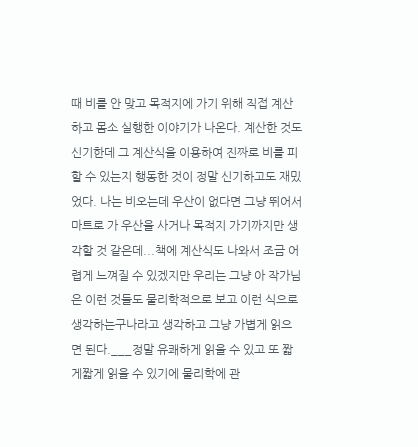때 비를 안 맞고 목적지에 가기 위해 직접 계산하고 몸소 실행한 이야기가 나온다. 계산한 것도 신기한데 그 계산식을 이용하여 진짜로 비를 피할 수 있는지 행동한 것이 정말 신기하고도 재밌었다. 나는 비오는데 우산이 없다면 그냥 뛰어서 마트로 가 우산을 사거나 목적지 가기까지만 생각할 것 같은데...책에 계산식도 나와서 조금 어렵게 느껴질 수 있겠지만 우리는 그냥 아 작가님은 이런 것들도 물리학적으로 보고 이런 식으로 생각하는구나라고 생각하고 그냥 가볍게 읽으면 된다.___정말 유쾌하게 읽을 수 있고 또 짧게짧게 읽을 수 있기에 물리학에 관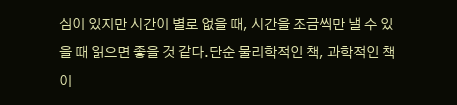심이 있지만 시간이 별로 없을 때, 시간을 조금씩만 낼 수 있을 때 읽으면 좋을 것 같다.단순 물리학적인 책, 과학적인 책이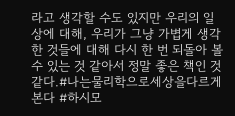라고 생각할 수도 있지만 우리의 일상에 대해, 우리가 그냥 가볍게 생각한 것들에 대해 다시 한 번 되돌아 볼 수 있는 것 같아서 정말 좋은 책인 것 같다.#나는물리학으로세상을다르게본다 #하시모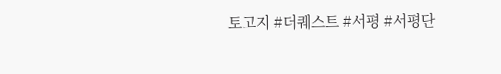토고지 #더퀘스트 #서평 #서평단